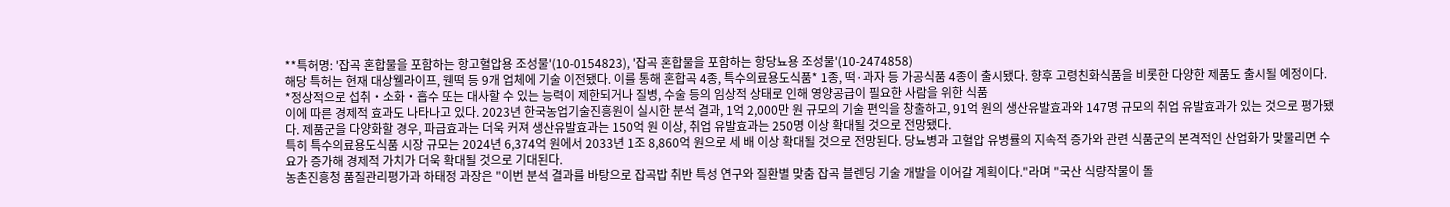**특허명: '잡곡 혼합물을 포함하는 항고혈압용 조성물'(10-0154823), '잡곡 혼합물을 포함하는 항당뇨용 조성물'(10-2474858)
해당 특허는 현재 대상웰라이프, 웬떡 등 9개 업체에 기술 이전됐다. 이를 통해 혼합곡 4종, 특수의료용도식품* 1종, 떡·과자 등 가공식품 4종이 출시됐다. 향후 고령친화식품을 비롯한 다양한 제품도 출시될 예정이다.
*정상적으로 섭취・소화・흡수 또는 대사할 수 있는 능력이 제한되거나 질병, 수술 등의 임상적 상태로 인해 영양공급이 필요한 사람을 위한 식품
이에 따른 경제적 효과도 나타나고 있다. 2023년 한국농업기술진흥원이 실시한 분석 결과, 1억 2,000만 원 규모의 기술 편익을 창출하고, 91억 원의 생산유발효과와 147명 규모의 취업 유발효과가 있는 것으로 평가됐다. 제품군을 다양화할 경우, 파급효과는 더욱 커져 생산유발효과는 150억 원 이상, 취업 유발효과는 250명 이상 확대될 것으로 전망됐다.
특히 특수의료용도식품 시장 규모는 2024년 6,374억 원에서 2033년 1조 8,860억 원으로 세 배 이상 확대될 것으로 전망된다. 당뇨병과 고혈압 유병률의 지속적 증가와 관련 식품군의 본격적인 산업화가 맞물리면 수요가 증가해 경제적 가치가 더욱 확대될 것으로 기대된다.
농촌진흥청 품질관리평가과 하태정 과장은 "이번 분석 결과를 바탕으로 잡곡밥 취반 특성 연구와 질환별 맞춤 잡곡 블렌딩 기술 개발을 이어갈 계획이다."라며 "국산 식량작물이 돌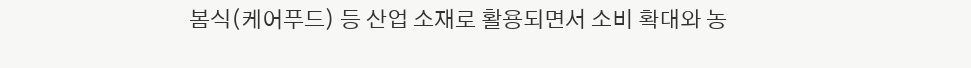봄식(케어푸드) 등 산업 소재로 활용되면서 소비 확대와 농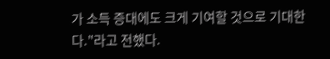가 소득 증대에도 크게 기여할 것으로 기대한다."라고 전했다.